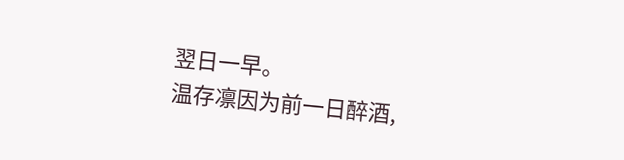翌日一早。
温存凛因为前一日醉酒,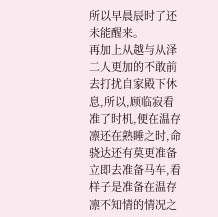所以早晨辰时了还未能醒来。
再加上从越与从泽二人更加的不敢前去打扰自家殿下休息,所以,顾临寂看准了时机,便在温存凛还在熟睡之时,命骁达还有莫更准备立即去准备马车,看样子是准备在温存凛不知情的情况之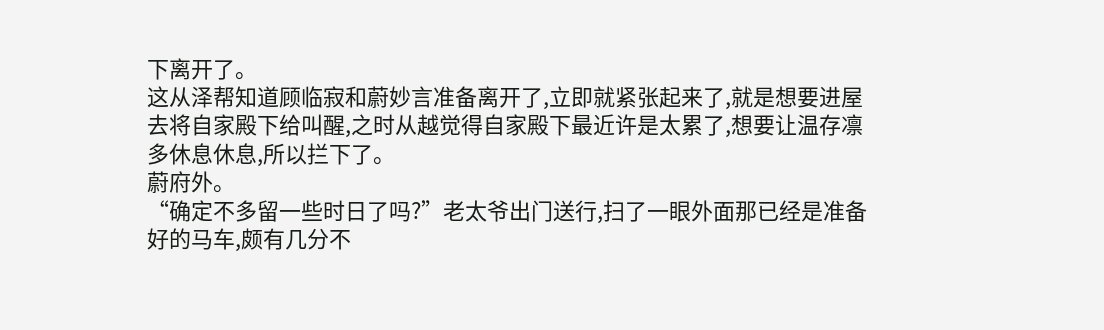下离开了。
这从泽帮知道顾临寂和蔚妙言准备离开了,立即就紧张起来了,就是想要进屋去将自家殿下给叫醒,之时从越觉得自家殿下最近许是太累了,想要让温存凛多休息休息,所以拦下了。
蔚府外。
“确定不多留一些时日了吗?”老太爷出门送行,扫了一眼外面那已经是准备好的马车,颇有几分不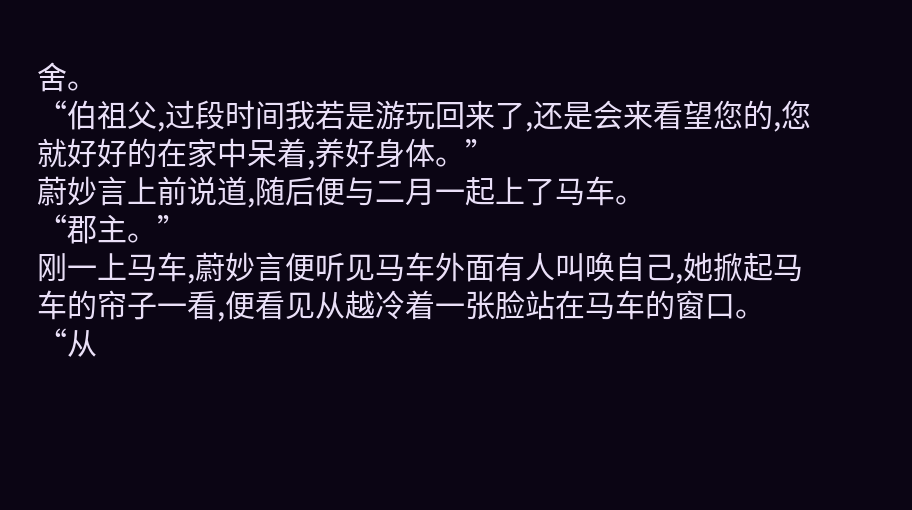舍。
“伯祖父,过段时间我若是游玩回来了,还是会来看望您的,您就好好的在家中呆着,养好身体。”
蔚妙言上前说道,随后便与二月一起上了马车。
“郡主。”
刚一上马车,蔚妙言便听见马车外面有人叫唤自己,她掀起马车的帘子一看,便看见从越冷着一张脸站在马车的窗口。
“从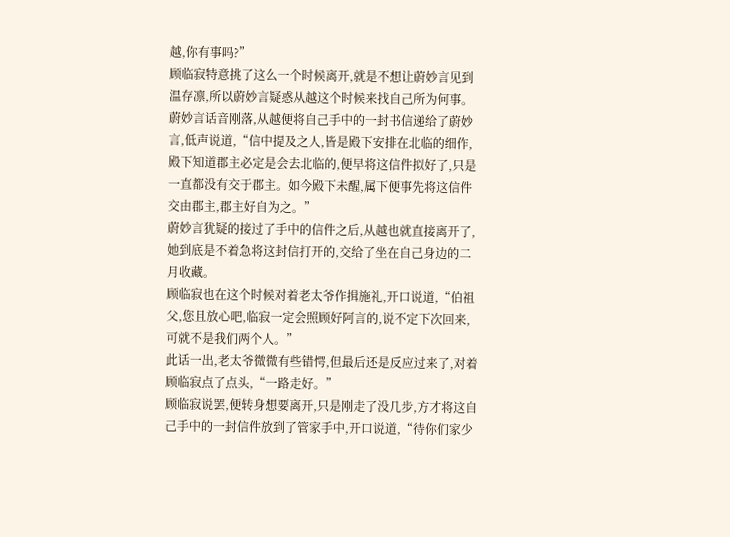越,你有事吗?”
顾临寂特意挑了这么一个时候离开,就是不想让蔚妙言见到温存凛,所以蔚妙言疑惑从越这个时候来找自己所为何事。
蔚妙言话音刚落,从越便将自己手中的一封书信递给了蔚妙言,低声说道,“信中提及之人,皆是殿下安排在北临的细作,殿下知道郡主必定是会去北临的,便早将这信件拟好了,只是一直都没有交于郡主。如今殿下未醒,属下便事先将这信件交由郡主,郡主好自为之。”
蔚妙言犹疑的接过了手中的信件之后,从越也就直接离开了,她到底是不着急将这封信打开的,交给了坐在自己身边的二月收藏。
顾临寂也在这个时候对着老太爷作揖施礼,开口说道,“伯祖父,您且放心吧,临寂一定会照顾好阿言的,说不定下次回来,可就不是我们两个人。”
此话一出,老太爷微微有些错愕,但最后还是反应过来了,对着顾临寂点了点头,“一路走好。”
顾临寂说罢,便转身想要离开,只是刚走了没几步,方才将这自己手中的一封信件放到了管家手中,开口说道,“待你们家少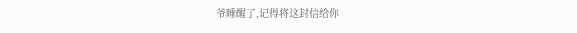爷睡醒了,记得将这封信给你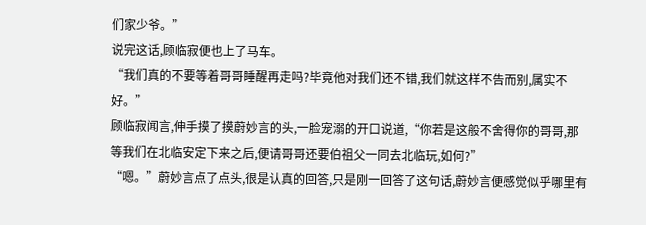们家少爷。”
说完这话,顾临寂便也上了马车。
“我们真的不要等着哥哥睡醒再走吗?毕竟他对我们还不错,我们就这样不告而别,属实不好。”
顾临寂闻言,伸手摸了摸蔚妙言的头,一脸宠溺的开口说道,“你若是这般不舍得你的哥哥,那等我们在北临安定下来之后,便请哥哥还要伯祖父一同去北临玩,如何?”
“嗯。”蔚妙言点了点头,很是认真的回答,只是刚一回答了这句话,蔚妙言便感觉似乎哪里有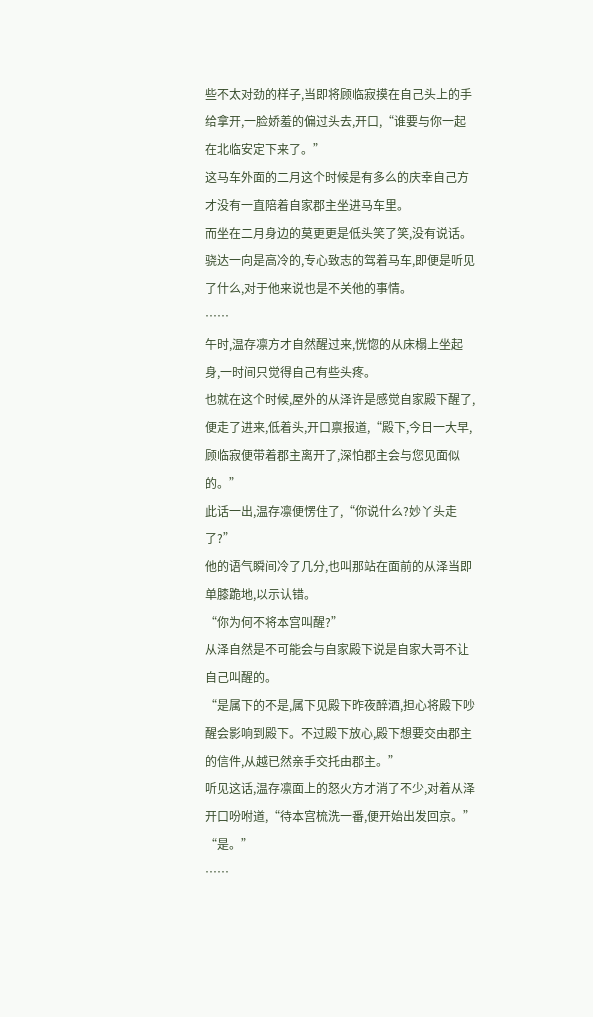些不太对劲的样子,当即将顾临寂摸在自己头上的手给拿开,一脸娇羞的偏过头去,开口,“谁要与你一起在北临安定下来了。”
这马车外面的二月这个时候是有多么的庆幸自己方才没有一直陪着自家郡主坐进马车里。
而坐在二月身边的莫更更是低头笑了笑,没有说话。
骁达一向是高冷的,专心致志的驾着马车,即便是听见了什么,对于他来说也是不关他的事情。
……
午时,温存凛方才自然醒过来,恍惚的从床榻上坐起身,一时间只觉得自己有些头疼。
也就在这个时候,屋外的从泽许是感觉自家殿下醒了,便走了进来,低着头,开口禀报道,“殿下,今日一大早,顾临寂便带着郡主离开了,深怕郡主会与您见面似的。”
此话一出,温存凛便愣住了,“你说什么?妙丫头走了?”
他的语气瞬间冷了几分,也叫那站在面前的从泽当即单膝跪地,以示认错。
“你为何不将本宫叫醒?”
从泽自然是不可能会与自家殿下说是自家大哥不让自己叫醒的。
“是属下的不是,属下见殿下昨夜醉酒,担心将殿下吵醒会影响到殿下。不过殿下放心,殿下想要交由郡主的信件,从越已然亲手交托由郡主。”
听见这话,温存凛面上的怒火方才消了不少,对着从泽开口吩咐道,“待本宫梳洗一番,便开始出发回京。”
“是。”
……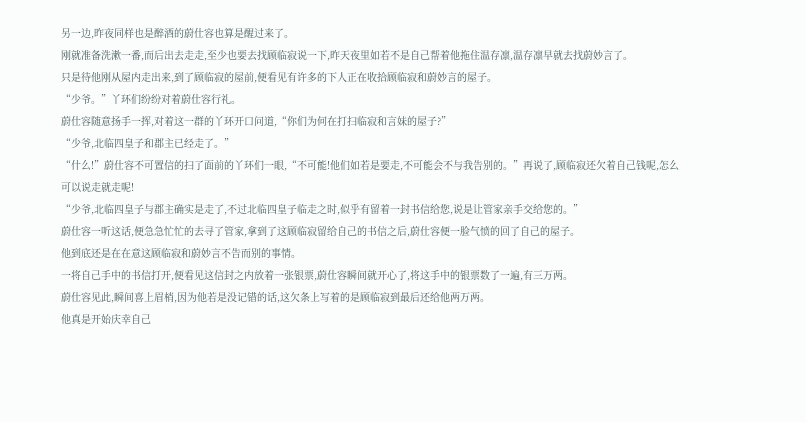另一边,昨夜同样也是醉酒的蔚仕容也算是醒过来了。
刚就准备洗漱一番,而后出去走走,至少也要去找顾临寂说一下,昨天夜里如若不是自己帮着他拖住温存凛,温存凛早就去找蔚妙言了。
只是待他刚从屋内走出来,到了顾临寂的屋前,便看见有许多的下人正在收拾顾临寂和蔚妙言的屋子。
“少爷。”丫环们纷纷对着蔚仕容行礼。
蔚仕容随意扬手一挥,对着这一群的丫环开口问道,“你们为何在打扫临寂和言妹的屋子?”
“少爷,北临四皇子和郡主已经走了。”
“什么!”蔚仕容不可置信的扫了面前的丫环们一眼,“不可能!他们如若是要走,不可能会不与我告别的。”再说了,顾临寂还欠着自己钱呢,怎么可以说走就走呢!
“少爷,北临四皇子与郡主确实是走了,不过北临四皇子临走之时,似乎有留着一封书信给您,说是让管家亲手交给您的。”
蔚仕容一听这话,便急急忙忙的去寻了管家,拿到了这顾临寂留给自己的书信之后,蔚仕容便一脸气愤的回了自己的屋子。
他到底还是在在意这顾临寂和蔚妙言不告而别的事情。
一将自己手中的书信打开,便看见这信封之内放着一张银票,蔚仕容瞬间就开心了,将这手中的银票数了一遍,有三万两。
蔚仕容见此,瞬间喜上眉梢,因为他若是没记错的话,这欠条上写着的是顾临寂到最后还给他两万两。
他真是开始庆幸自己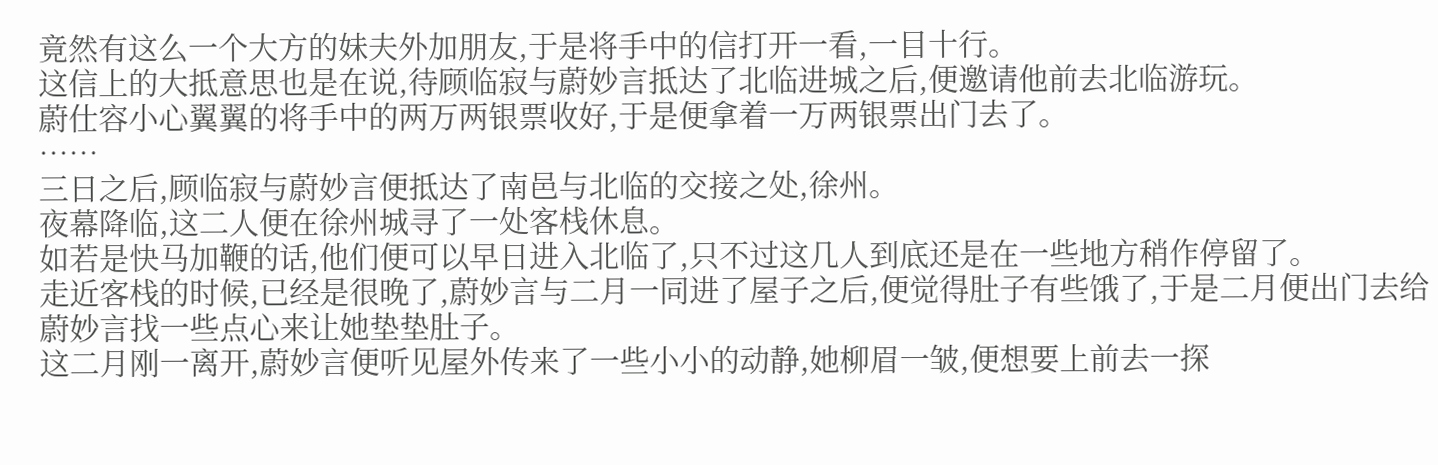竟然有这么一个大方的妹夫外加朋友,于是将手中的信打开一看,一目十行。
这信上的大抵意思也是在说,待顾临寂与蔚妙言抵达了北临进城之后,便邀请他前去北临游玩。
蔚仕容小心翼翼的将手中的两万两银票收好,于是便拿着一万两银票出门去了。
……
三日之后,顾临寂与蔚妙言便抵达了南邑与北临的交接之处,徐州。
夜幕降临,这二人便在徐州城寻了一处客栈休息。
如若是快马加鞭的话,他们便可以早日进入北临了,只不过这几人到底还是在一些地方稍作停留了。
走近客栈的时候,已经是很晚了,蔚妙言与二月一同进了屋子之后,便觉得肚子有些饿了,于是二月便出门去给蔚妙言找一些点心来让她垫垫肚子。
这二月刚一离开,蔚妙言便听见屋外传来了一些小小的动静,她柳眉一皱,便想要上前去一探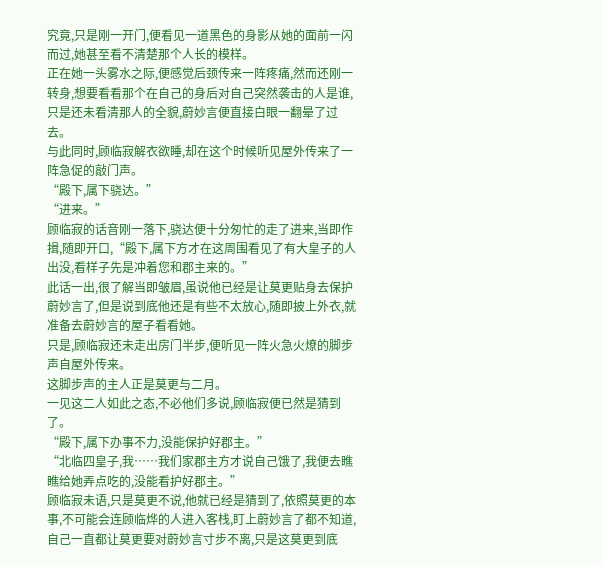究竟,只是刚一开门,便看见一道黑色的身影从她的面前一闪而过,她甚至看不清楚那个人长的模样。
正在她一头雾水之际,便感觉后颈传来一阵疼痛,然而还刚一转身,想要看看那个在自己的身后对自己突然袭击的人是谁,只是还未看清那人的全貌,蔚妙言便直接白眼一翻晕了过去。
与此同时,顾临寂解衣欲睡,却在这个时候听见屋外传来了一阵急促的敲门声。
“殿下,属下骁达。”
“进来。”
顾临寂的话音刚一落下,骁达便十分匆忙的走了进来,当即作揖,随即开口,“殿下,属下方才在这周围看见了有大皇子的人出没,看样子先是冲着您和郡主来的。”
此话一出,很了解当即皱眉,虽说他已经是让莫更贴身去保护蔚妙言了,但是说到底他还是有些不太放心,随即披上外衣,就准备去蔚妙言的屋子看看她。
只是,顾临寂还未走出房门半步,便听见一阵火急火燎的脚步声自屋外传来。
这脚步声的主人正是莫更与二月。
一见这二人如此之态,不必他们多说,顾临寂便已然是猜到了。
“殿下,属下办事不力,没能保护好郡主。”
“北临四皇子,我……我们家郡主方才说自己饿了,我便去瞧瞧给她弄点吃的,没能看护好郡主。”
顾临寂未语,只是莫更不说,他就已经是猜到了,依照莫更的本事,不可能会连顾临烨的人进入客栈,盯上蔚妙言了都不知道,自己一直都让莫更要对蔚妙言寸步不离,只是这莫更到底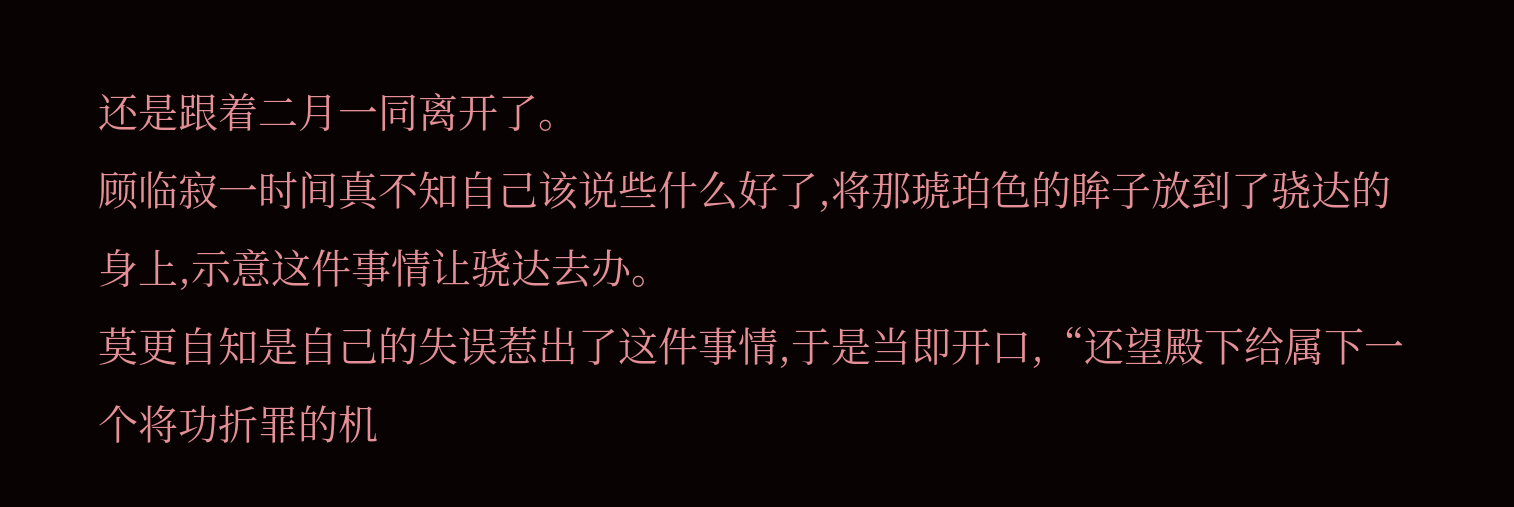还是跟着二月一同离开了。
顾临寂一时间真不知自己该说些什么好了,将那琥珀色的眸子放到了骁达的身上,示意这件事情让骁达去办。
莫更自知是自己的失误惹出了这件事情,于是当即开口,“还望殿下给属下一个将功折罪的机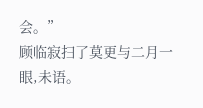会。”
顾临寂扫了莫更与二月一眼,未语。